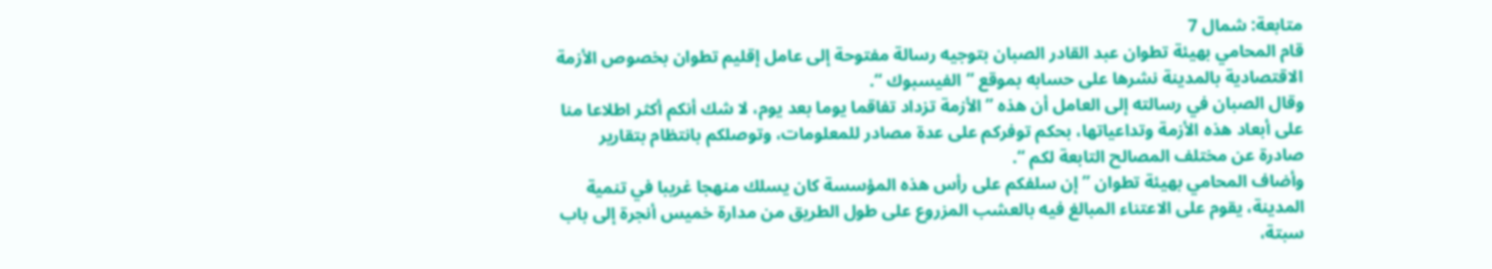متابعة: شمال 7
قام المحامي بهيئة تطوان عبد القادر الصبان بتوجيه رسالة مفتوحة إلى عامل إقليم تطوان بخصوص الأزمة الاقتصادية بالمدينة نشرها على حسابه بموقع “الفيسبوك “.
وقال الصبان في رسالته إلى العامل أن هذه ” الأزمة تزداد تفاقما يوما بعد يوم، لا شك أنكم أكثر اطلاعا منا على أبعاد هذه الأزمة وتداعياتها، بحكم توفركم على عدة مصادر للمعلومات، وتوصلكم بانتظام بتقارير صادرة عن مختلف المصالح التابعة لكم “.
وأضاف المحامي بهيئة تطوان ” إن سلفكم على رأس هذه المؤسسة كان يسلك منهجا غريبا في تنمية المدينة، يقوم على الاعتناء المبالغ فيه بالعشب المزروع على طول الطريق من مدارة خميس أنجرة إلى باب سبتة،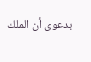بدعوى أن الملك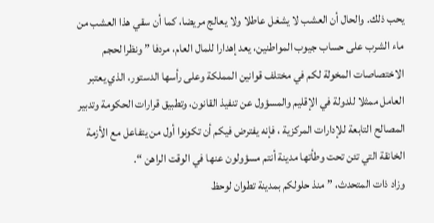يحب ذلك. والحال أن العشب لا يشغل عاطلا ولا يعالج مريضا، كما أن سقي هذا العشب من ماء الشرب على حساب جيوب المواطنين، يعد إهدارا للمال العام، مردفا ” ونظرا لحجم الاختصاصات المخولة لكم في مختلف قوانين المملكة وعلى رأسها الدستور، الذي يعتبر العامل ممثلا للدولة في الإقليم والمسؤول عن تنفيذ القانون، وتطبيق قرارات الحكومة وتدبير المصالح التابعة للإدارات المركزية ، فإنه يفترض فيكم أن تكونوا أول من يتفاعل مع الأزمة الخانقة التي تئن تحت وطأتها مدينة أنتم مسؤولون عنها في الوقت الراهن “.
وزاد ذات المتحدث، ” منذ حلولكم بمدينة تطوان لوحظ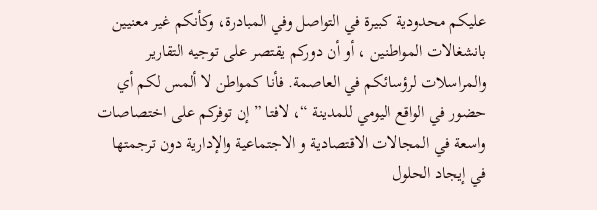عليكم محدودية كبيرة في التواصل وفي المبادرة، وكأنكم غير معنيين بانشغالات المواطنين ، أو أن دوركم يقتصر على توجيه التقارير والمراسلات لرؤسائكم في العاصمة. فأنا كمواطن لا ألمس لكم أي حضور في الواقع اليومي للمدينة “، لافتا ” إن توفركم على اختصاصات واسعة في المجالات الاقتصادية و الاجتماعية والإدارية دون ترجمتها في إيجاد الحلول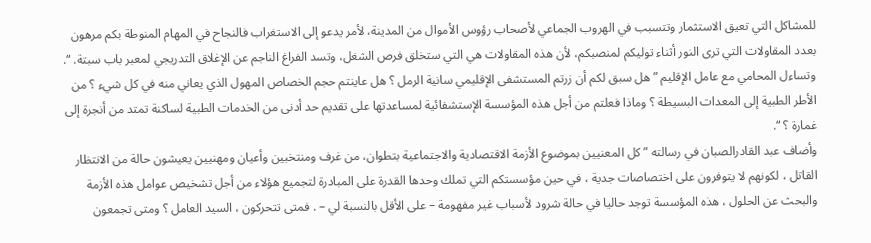للمشاكل التي تعيق الاستثمار وتتسبب في الهروب الجماعي لأصحاب رؤوس الأموال من المدينة، لأمر يدعو إلى الاستغراب فالنجاح في المهام المنوطة بكم مرهون بعدد المقاولات التي ترى النور أثناء توليكم لمنصبكم، لأن هذه المقاولات هي التي ستخلق فرص الشغل، وتسد الفراغ الناجم عن الإغلاق التدريجي لمعبر باب سبتة. “.
وتساءل المحامي مع عامل الإقليم ” هل سبق لكم أن زرتم المستشفى الإقليمي سانية الرمل ؟ هل عاينتم حجم الخصاص المهول الذي يعاني منه في كل شيء ؟ من الأطر الطبية إلى المعدات البسيطة ؟ وماذا فعلتم من أجل هذه المؤسسة الإستشفائية لمساعدتها على تقديم حد أدنى من الخدمات الطبية لساكنة تمتد من أنجرة إلى غمارة ؟ “.
وأضاف عبد القادرالصبان في رسالته ” كل المعنيين بموضوع الأزمة الاقتصادية والاجتماعية بتطوان، من غرف ومنتخبين وأعيان ومهنيين يعيشون حالة من الانتظار القاتل ، لكونهم لا يتوفرون على اختصاصات جدية ، في حين مؤسستكم التي تملك وحدها القدرة على المبادرة لتجميع هؤلاء من أجل تشخيص عوامل هذه الأزمة والبحث عن الحلول ، هذه المؤسسة توجد حاليا في حالة شرود لأسباب غير مفهومة – على الأقل بالنسبة لي – . فمتى تتحركون ، السيد العامل ؟ ومتى تجمعون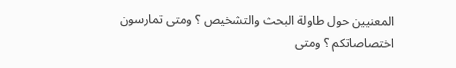المعنيين حول طاولة البحث والتشخيص ؟ ومتى تمارسون اختصاصاتكم ؟ ومتى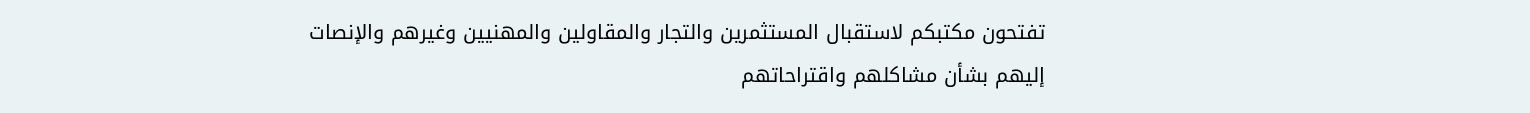تفتحون مكتبكم لاستقبال المستثمرين والتجار والمقاولين والمهنيين وغيرهم والإنصات إليهم بشأن مشاكلهم واقتراحاتهم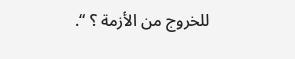للخروج من الأزمة ؟ “.